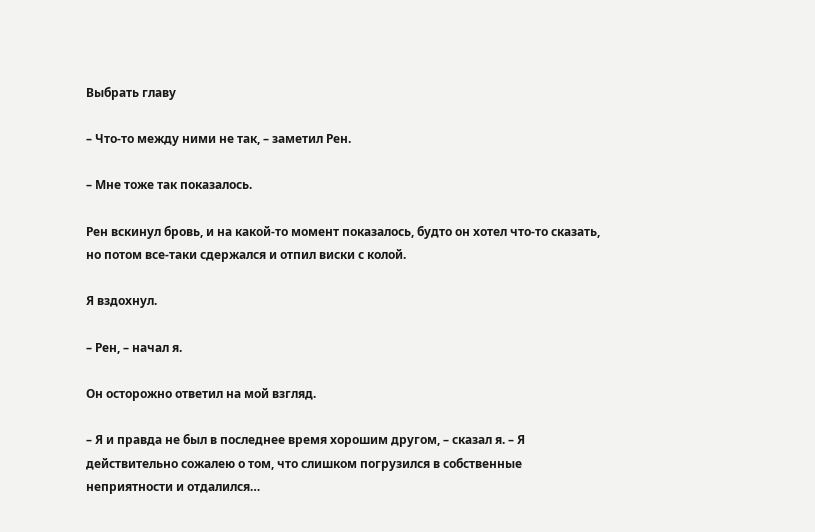Выбрать главу

– Что-то между ними не так, – заметил Рен.

– Мне тоже так показалось.

Рен вскинул бровь, и на какой-то момент показалось, будто он хотел что-то сказать, но потом все-таки сдержался и отпил виски с колой.

Я вздохнул.

– Рен, – начал я.

Он осторожно ответил на мой взгляд.

– Я и правда не был в последнее время хорошим другом, – сказал я. – Я действительно сожалею о том, что слишком погрузился в собственные неприятности и отдалился…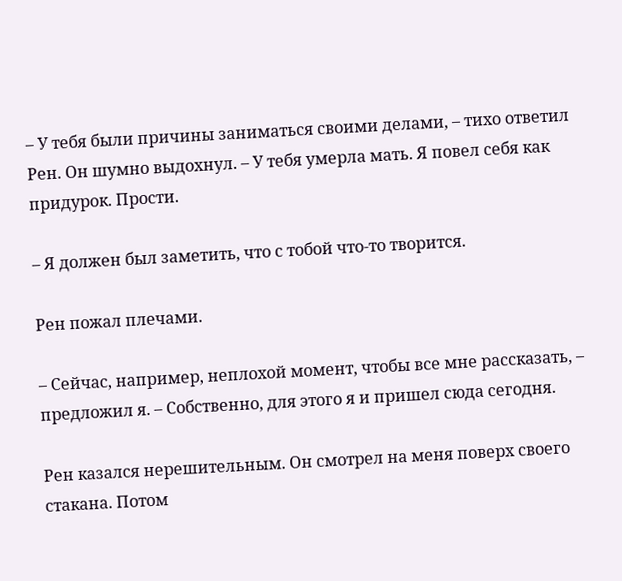– У тебя были причины заниматься своими делами, – тихо ответил Рен. Он шумно выдохнул. – У тебя умерла мать. Я повел себя как придурок. Прости.

– Я должен был заметить, что с тобой что-то творится.

Рен пожал плечами.

– Сейчас, например, неплохой момент, чтобы все мне рассказать, – предложил я. – Собственно, для этого я и пришел сюда сегодня.

Рен казался нерешительным. Он смотрел на меня поверх своего стакана. Потом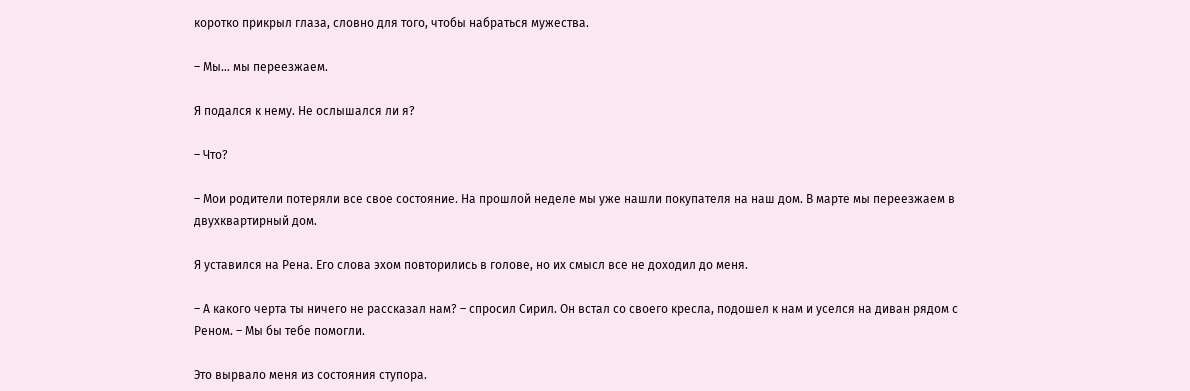коротко прикрыл глаза, словно для того, чтобы набраться мужества.

– Мы… мы переезжаем.

Я подался к нему. Не ослышался ли я?

– Что?

– Мои родители потеряли все свое состояние. На прошлой неделе мы уже нашли покупателя на наш дом. В марте мы переезжаем в двухквартирный дом.

Я уставился на Рена. Его слова эхом повторились в голове, но их смысл все не доходил до меня.

– А какого черта ты ничего не рассказал нам? – спросил Сирил. Он встал со своего кресла, подошел к нам и уселся на диван рядом с Реном. – Мы бы тебе помогли.

Это вырвало меня из состояния ступора.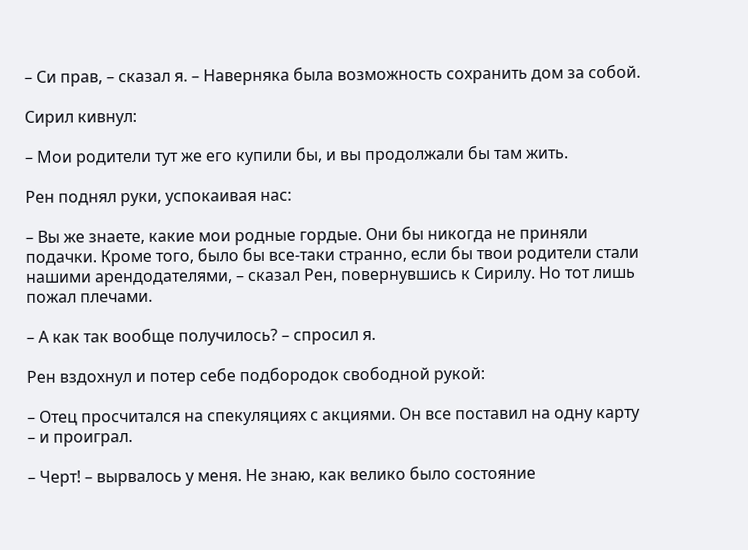– Си прав, – сказал я. – Наверняка была возможность сохранить дом за собой.

Сирил кивнул:

– Мои родители тут же его купили бы, и вы продолжали бы там жить.

Рен поднял руки, успокаивая нас:

– Вы же знаете, какие мои родные гордые. Они бы никогда не приняли подачки. Кроме того, было бы все-таки странно, если бы твои родители стали нашими арендодателями, – сказал Рен, повернувшись к Сирилу. Но тот лишь пожал плечами.

– А как так вообще получилось? – спросил я.

Рен вздохнул и потер себе подбородок свободной рукой:

– Отец просчитался на спекуляциях с акциями. Он все поставил на одну карту – и проиграл.

– Черт! – вырвалось у меня. Не знаю, как велико было состояние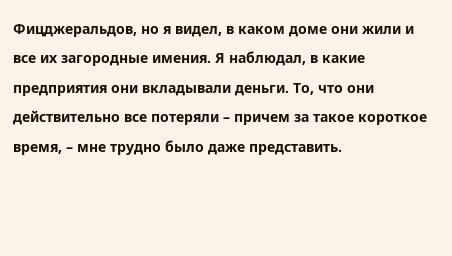Фицджеральдов, но я видел, в каком доме они жили и все их загородные имения. Я наблюдал, в какие предприятия они вкладывали деньги. То, что они действительно все потеряли – причем за такое короткое время, – мне трудно было даже представить.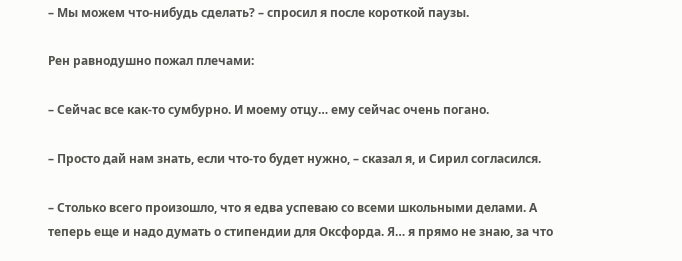– Мы можем что-нибудь сделать? – спросил я после короткой паузы.

Рен равнодушно пожал плечами:

– Сейчас все как-то сумбурно. И моему отцу… ему сейчас очень погано.

– Просто дай нам знать, если что-то будет нужно, – сказал я, и Сирил согласился.

– Столько всего произошло, что я едва успеваю со всеми школьными делами. А теперь еще и надо думать о стипендии для Оксфорда. Я… я прямо не знаю, за что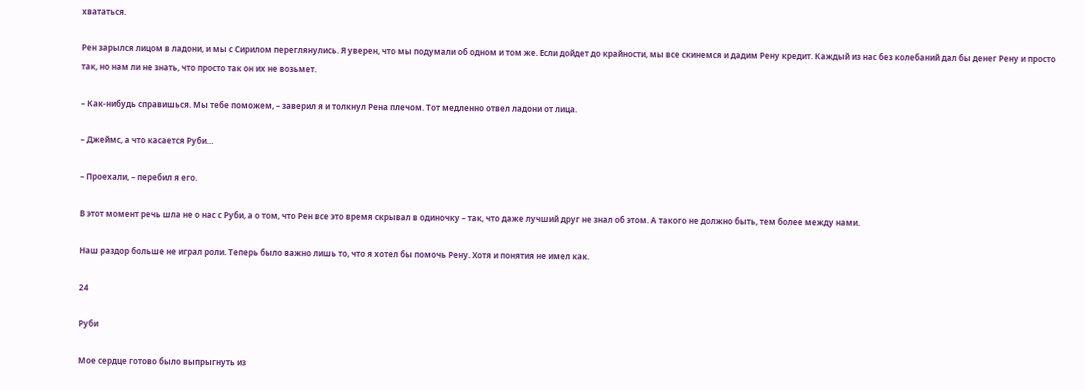хвататься.

Рен зарылся лицом в ладони, и мы с Сирилом переглянулись. Я уверен, что мы подумали об одном и том же. Если дойдет до крайности, мы все скинемся и дадим Рену кредит. Каждый из нас без колебаний дал бы денег Рену и просто так, но нам ли не знать, что просто так он их не возьмет.

– Как-нибудь справишься. Мы тебе поможем, – заверил я и толкнул Рена плечом. Тот медленно отвел ладони от лица.

– Джеймс, а что касается Руби…

– Проехали, – перебил я его.

В этот момент речь шла не о нас с Руби, а о том, что Рен все это время скрывал в одиночку – так, что даже лучший друг не знал об этом. А такого не должно быть, тем более между нами.

Наш раздор больше не играл роли. Теперь было важно лишь то, что я хотел бы помочь Рену. Хотя и понятия не имел как.

24

Руби

Мое сердце готово было выпрыгнуть из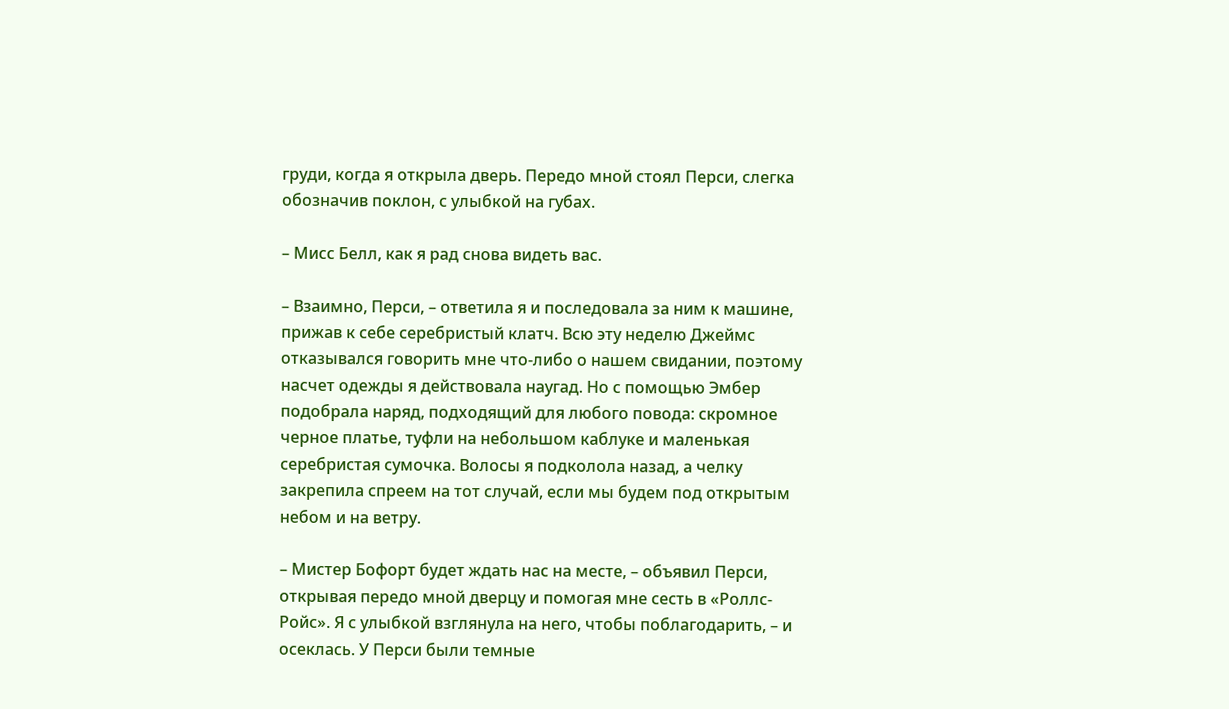груди, когда я открыла дверь. Передо мной стоял Перси, слегка обозначив поклон, с улыбкой на губах.

– Мисс Белл, как я рад снова видеть вас.

– Взаимно, Перси, – ответила я и последовала за ним к машине, прижав к себе серебристый клатч. Всю эту неделю Джеймс отказывался говорить мне что-либо о нашем свидании, поэтому насчет одежды я действовала наугад. Но с помощью Эмбер подобрала наряд, подходящий для любого повода: скромное черное платье, туфли на небольшом каблуке и маленькая серебристая сумочка. Волосы я подколола назад, а челку закрепила спреем на тот случай, если мы будем под открытым небом и на ветру.

– Мистер Бофорт будет ждать нас на месте, – объявил Перси, открывая передо мной дверцу и помогая мне сесть в «Роллс-Ройс». Я с улыбкой взглянула на него, чтобы поблагодарить, – и осеклась. У Перси были темные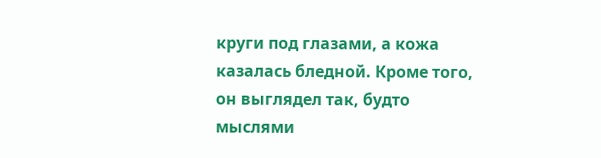круги под глазами, а кожа казалась бледной. Кроме того, он выглядел так, будто мыслями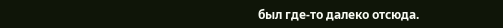был где-то далеко отсюда.